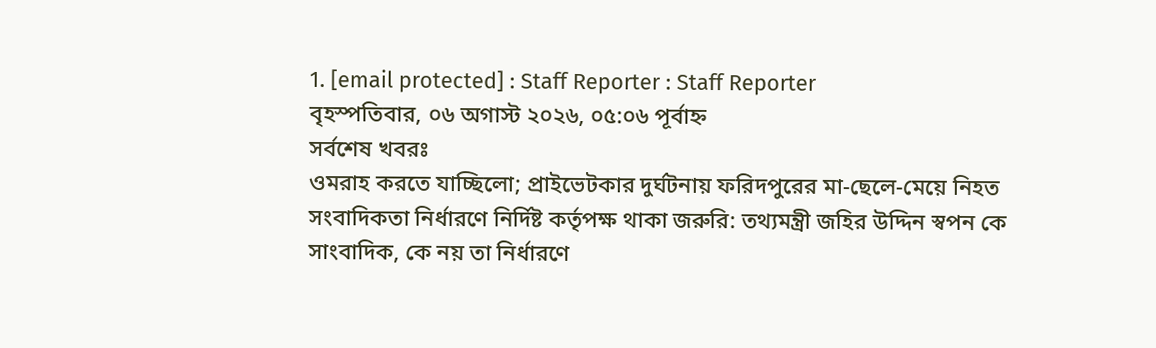1. [email protected] : Staff Reporter : Staff Reporter
বৃহস্পতিবার, ০৬ অগাস্ট ২০২৬, ০৫:০৬ পূর্বাহ্ন
সর্বশেষ খবরঃ
ওমরাহ করতে যাচ্ছিলো; প্রাইভেটকার দুর্ঘটনায় ফরিদপুরের মা-ছেলে-মেয়ে নিহত সংবাদিকতা নির্ধারণে নির্দিষ্ট কর্তৃপক্ষ থাকা জরুরি: তথ্যমন্ত্রী জহির উদ্দিন স্বপন কে সাংবাদিক, কে নয় তা নির্ধারণে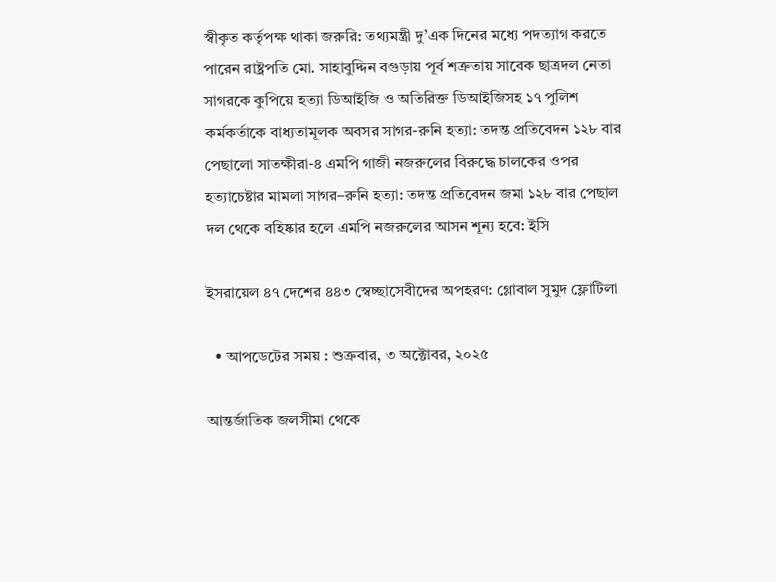স্বীকৃত কর্তৃপক্ষ থাকা জরুরি: তথ্যমন্ত্রী দু’এক দিনের মধ্যে পদত্যাগ করতে পারেন রাষ্ট্রপতি মো. সাহাবুদ্দিন বগুড়ায় পূর্ব শত্রুতায় সাবেক ছাত্রদল নেতা সাগরকে কুপিয়ে হত্যা ডিআইজি ও অতিরিক্ত ডিআইজিসহ ১৭ পুলিশ কর্মকর্তাকে বাধ্যতামূলক অবসর সাগর-রুনি হত্যা: তদন্ত প্রতিবেদন ১২৮ বার পেছালো সাতক্ষীরা-৪ এমপি গাজী নজরুলের বিরুদ্ধে চালকের ওপর হত্যাচেষ্টার মামলা সাগর–রুনি হত্যা: তদন্ত প্রতিবেদন জমা ১২৮ বার পেছাল দল থেকে বহিষ্কার হলে এমপি নজরুলের আসন শূন্য হবে: ইসি

ইসরায়েল ৪৭ দেশের ৪৪৩ স্বেচ্ছাসেবীদের অপহরণ: গ্লোবাল সুমুদ ফ্লোটিলা

  • আপডেটের সময় : শুক্রবার, ৩ অক্টোবর, ২০২৫

আন্তর্জাতিক জলসীমা থেকে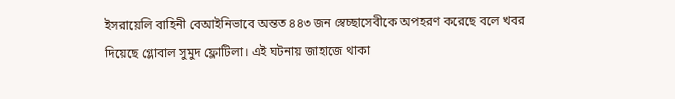ইসরায়েলি বাহিনী বেআইনিভাবে অন্তত ৪৪৩ জন স্বেচ্ছাসেবীকে অপহরণ করেছে বলে খবর দিয়েছে গ্লোবাল সুমুদ ফ্লোটিলা। এই ঘটনায় জাহাজে থাকা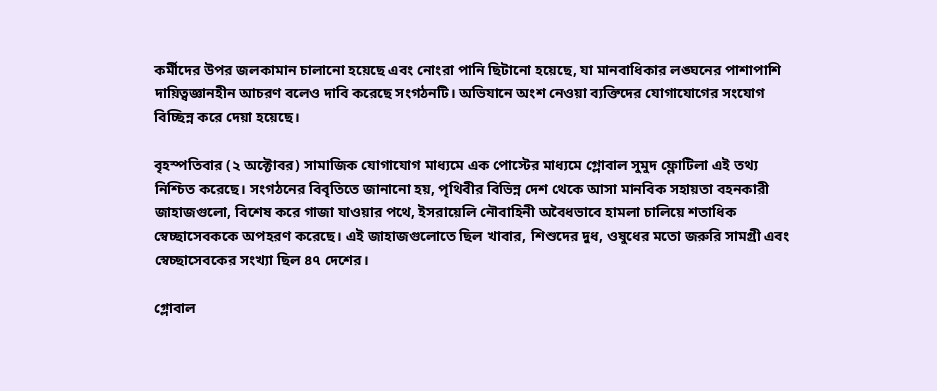কর্মীদের উপর জলকামান চালানো হয়েছে এবং নোংরা পানি ছিটানো হয়েছে, যা মানবাধিকার লঙ্ঘনের পাশাপাশি দায়িত্বজ্ঞানহীন আচরণ বলেও দাবি করেছে সংগঠনটি। অভিযানে অংশ নেওয়া ব্যক্তিদের যোগাযোগের সংযোগ বিচ্ছিন্ন করে দেয়া হয়েছে।

বৃহস্পতিবার (২ অক্টোবর) সামাজিক যোগাযোগ মাধ্যমে এক পোস্টের মাধ্যমে গ্লোবাল সুমুদ ফ্লোটিলা এই তথ্য নিশ্চিত করেছে। সংগঠনের বিবৃতিতে জানানো হয়, পৃথিবীর বিভিন্ন দেশ থেকে আসা মানবিক সহায়তা বহনকারী জাহাজগুলো, বিশেষ করে গাজা যাওয়ার পথে, ইসরায়েলি নৌবাহিনী অবৈধভাবে হামলা চালিয়ে শতাধিক স্বেচ্ছাসেবককে অপহরণ করেছে। এই জাহাজগুলোতে ছিল খাবার, শিশুদের দুধ, ওষুধের মতো জরুরি সামগ্রী এবং স্বেচ্ছাসেবকের সংখ্যা ছিল ৪৭ দেশের।

গ্লোবাল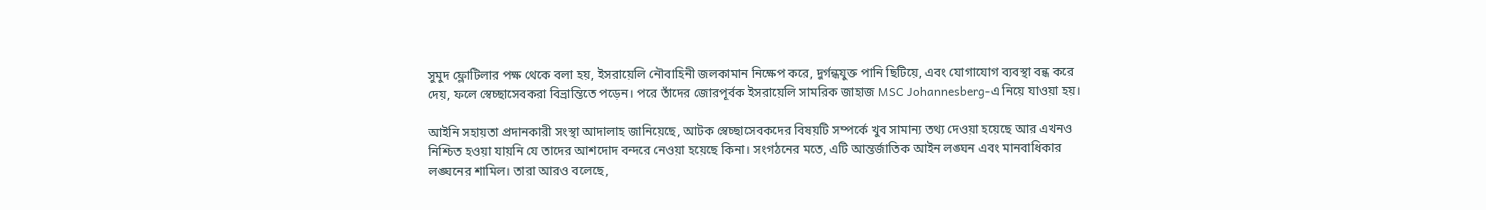সুমুদ ফ্লোটিলার পক্ষ থেকে বলা হয়, ইসরায়েলি নৌবাহিনী জলকামান নিক্ষেপ করে, দুর্গন্ধযুক্ত পানি ছিটিয়ে, এবং যোগাযোগ ব্যবস্থা বন্ধ করে দেয়, ফলে স্বেচ্ছাসেবকরা বিভ্রান্তিতে পড়েন। পরে তাঁদের জোরপূর্বক ইসরায়েলি সামরিক জাহাজ MSC Johannesberg-এ নিয়ে যাওয়া হয়।

আইনি সহায়তা প্রদানকারী সংস্থা আদালাহ জানিয়েছে, আটক স্বেচ্ছাসেবকদের বিষয়টি সম্পর্কে খুব সামান্য তথ্য দেওয়া হয়েছে আর এখনও নিশ্চিত হওয়া যায়নি যে তাদের আশদোদ বন্দরে নেওয়া হয়েছে কিনা। সংগঠনের মতে, এটি আন্তর্জাতিক আইন লঙ্ঘন এবং মানবাধিকার লঙ্ঘনের শামিল। তারা আরও বলেছে,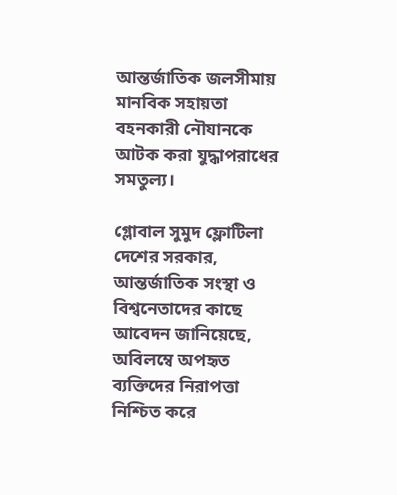আন্তর্জাতিক জলসীমায় মানবিক সহায়তা বহনকারী নৌযানকে আটক করা যুদ্ধাপরাধের সমতুল্য।

গ্লোবাল সুমুদ ফ্লোটিলা দেশের সরকার, আন্তর্জাতিক সংস্থা ও বিশ্বনেতাদের কাছে আবেদন জানিয়েছে, অবিলম্বে অপহৃত ব্যক্তিদের নিরাপত্তা নিশ্চিত করে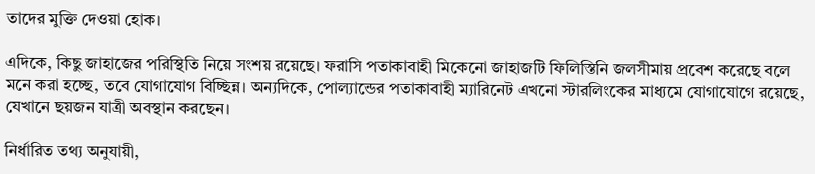তাদের মুক্তি দেওয়া হোক।

এদিকে, কিছু জাহাজের পরিস্থিতি নিয়ে সংশয় রয়েছে। ফরাসি পতাকাবাহী মিকেনো জাহাজটি ফিলিস্তিনি জলসীমায় প্রবেশ করেছে বলে মনে করা হচ্ছে, তবে যোগাযোগ বিচ্ছিন্ন। অন্যদিকে, পোল্যান্ডের পতাকাবাহী ম্যারিনেট এখনো স্টারলিংকের মাধ্যমে যোগাযোগে রয়েছে, যেখানে ছয়জন যাত্রী অবস্থান করছেন।

নির্ধারিত তথ্য অনুযায়ী,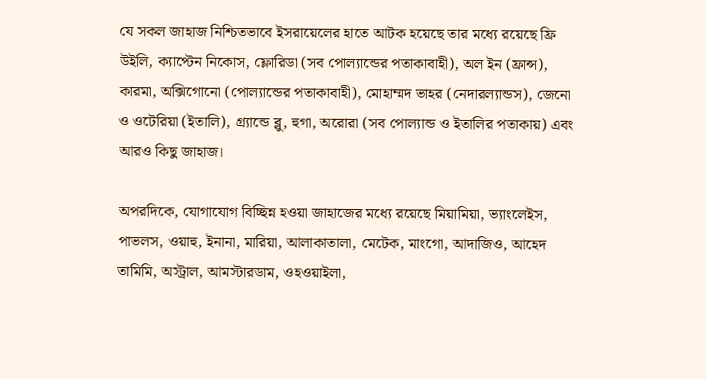যে সকল জাহাজ নিশ্চিতভাবে ইসরায়েলের হাতে আটক হয়েছে তার মধ্যে রয়েছে ফ্রি উইলি, ক্যাপ্টেন নিকোস, ফ্লোরিডা (সব পোল্যান্ডের পতাকাবাহী), অল ইন (ফ্রান্স), কারমা, অক্সিগোনো (পোল্যান্ডের পতাকাবাহী), মোহাম্মদ ভাহর (নেদারল্যান্ডস), জেনো ও ওটেরিয়া (ইতালি), গ্র্যান্ডে ব্লু, হুগা, অরোরা (সব পোল্যান্ড ও ইতালির পতাকায়) এবং আরও কিছু জাহাজ।

অপরদিকে, যোগাযোগ বিচ্ছিন্ন হওয়া জাহাজের মধ্যে রয়েছে মিয়ামিয়া, ভ্যাংলেইস, পাভলস, ওয়াহু, ইনানা, মারিয়া, আলাকাতালা, মেটেক, মাংগো, আদাজিও, আহেদ তামিমি, অস্ট্রাল, আমস্টারডাম, ওহওয়াইলা,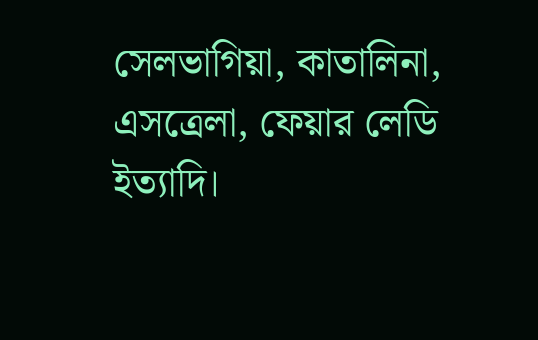সেলভাগিয়া, কাতালিনা, এসত্রেলা, ফেয়ার লেডি ইত্যাদি।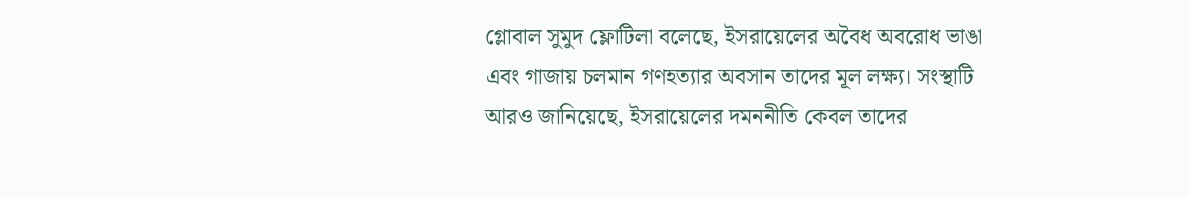গ্লোবাল সুমুদ ফ্লোটিলা বলেছে, ইসরায়েলের অবৈধ অবরোধ ভাঙা এবং গাজায় চলমান গণহত্যার অবসান তাদের মূল লক্ষ্য। সংস্থাটি আরও জানিয়েছে, ইসরায়েলের দমননীতি কেবল তাদের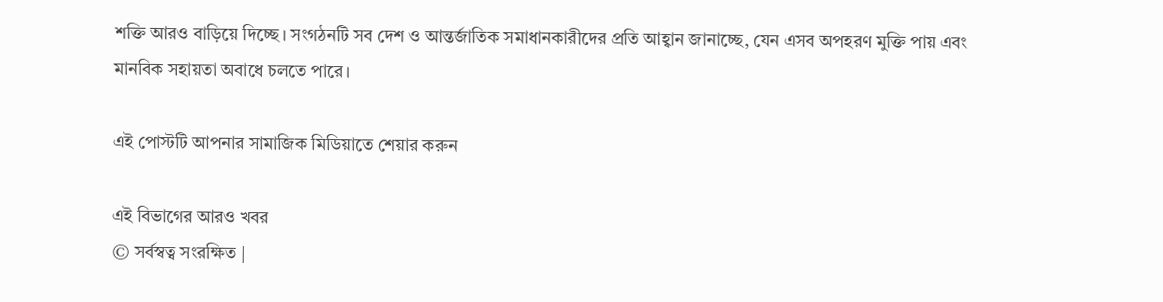শক্তি আরও বাড়িয়ে দিচ্ছে। সংগঠনটি সব দেশ ও আন্তর্জাতিক সমাধানকারীদের প্রতি আহ্বান জানাচ্ছে, যেন এসব অপহরণ মুক্তি পায় এবং মানবিক সহায়তা অবাধে চলতে পারে।

এই পোস্টটি আপনার সামাজিক মিডিয়াতে শেয়ার করুন

এই বিভাগের আরও খবর
© সর্বস্বত্ব সংরক্ষিত |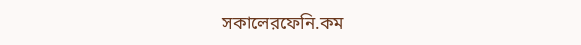সকালেরফেনি.কম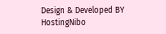Design & Developed BY HostingNibo